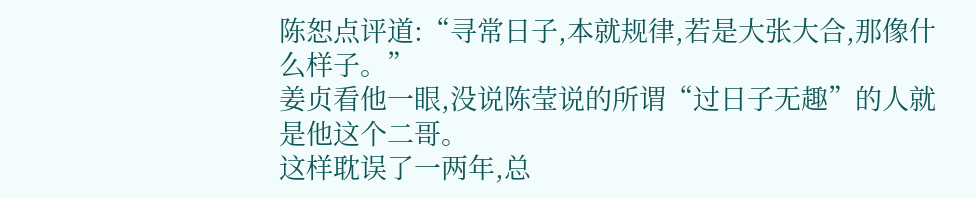陈恕点评道:“寻常日子,本就规律,若是大张大合,那像什么样子。”
姜贞看他一眼,没说陈莹说的所谓“过日子无趣”的人就是他这个二哥。
这样耽误了一两年,总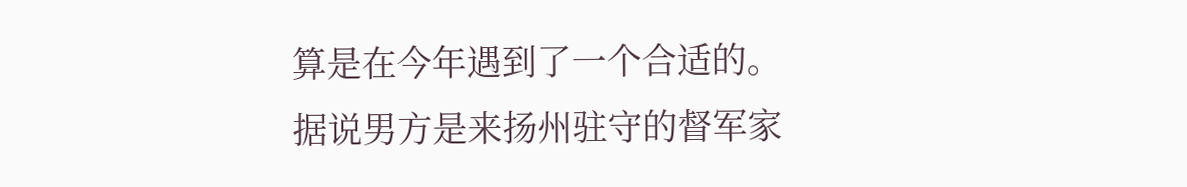算是在今年遇到了一个合适的。
据说男方是来扬州驻守的督军家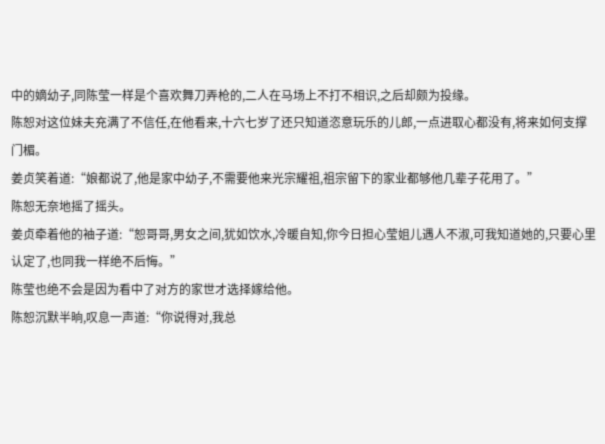中的嫡幼子,同陈莹一样是个喜欢舞刀弄枪的,二人在马场上不打不相识,之后却颇为投缘。
陈恕对这位妹夫充满了不信任,在他看来,十六七岁了还只知道恣意玩乐的儿郎,一点进取心都没有,将来如何支撑门楣。
姜贞笑着道:“娘都说了,他是家中幼子,不需要他来光宗耀祖,祖宗留下的家业都够他几辈子花用了。”
陈恕无奈地摇了摇头。
姜贞牵着他的袖子道:“恕哥哥,男女之间,犹如饮水,冷暖自知,你今日担心莹姐儿遇人不淑,可我知道她的,只要心里认定了,也同我一样绝不后悔。”
陈莹也绝不会是因为看中了对方的家世才选择嫁给他。
陈恕沉默半晌,叹息一声道:“你说得对,我总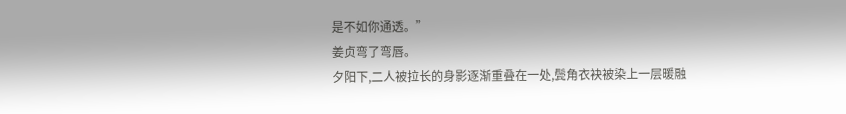是不如你通透。”
姜贞弯了弯唇。
夕阳下,二人被拉长的身影逐渐重叠在一处,鬓角衣袂被染上一层暖融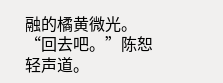融的橘黄微光。
“回去吧。”陈恕轻声道。